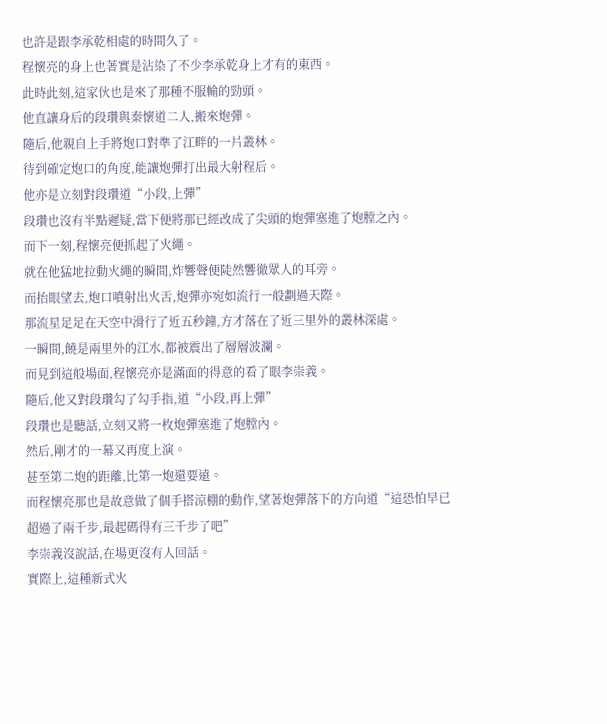也許是跟李承乾相處的時間久了。
程懷亮的身上也著實是沾染了不少李承乾身上才有的東西。
此時此刻,這家伙也是來了那種不服輸的勁頭。
他直讓身后的段瓚與秦懷道二人,搬來炮彈。
隨后,他親自上手將炮口對準了江畔的一片叢林。
待到確定炮口的角度,能讓炮彈打出最大射程后。
他亦是立刻對段瓚道“小段,上彈”
段瓚也沒有半點遲疑,當下便將那已經改成了尖頭的炮彈塞進了炮膛之內。
而下一刻,程懷亮便抓起了火繩。
就在他猛地拉動火繩的瞬間,炸響聲便陡然響徹眾人的耳旁。
而抬眼望去,炮口噴射出火舌,炮彈亦宛如流行一般劃過天際。
那流星足足在天空中滑行了近五秒鐘,方才落在了近三里外的叢林深處。
一瞬間,饒是兩里外的江水,都被震出了層層波瀾。
而見到這般場面,程懷亮亦是滿面的得意的看了眼李崇義。
隨后,他又對段瓚勾了勾手指,道“小段,再上彈”
段瓚也是聽話,立刻又將一枚炮彈塞進了炮膛內。
然后,剛才的一幕又再度上演。
甚至第二炮的距離,比第一炮還要遠。
而程懷亮那也是故意做了個手搭涼棚的動作,望著炮彈落下的方向道“這恐怕早已超過了兩千步,最起碼得有三千步了吧”
李崇義沒說話,在場更沒有人回話。
實際上,這種新式火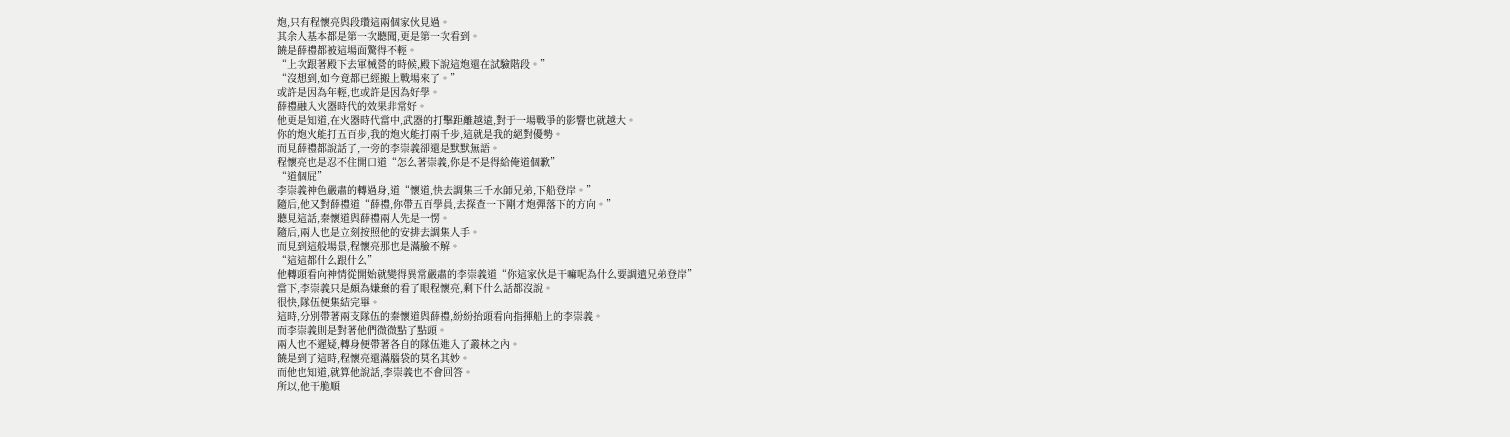炮,只有程懷亮與段瓚這兩個家伙見過。
其余人基本都是第一次聽聞,更是第一次看到。
饒是薛禮都被這場面驚得不輕。
“上次跟著殿下去軍械營的時候,殿下說這炮還在試驗階段。”
“沒想到,如今竟都已經搬上戰場來了。”
或許是因為年輕,也或許是因為好學。
薛禮融入火器時代的效果非常好。
他更是知道,在火器時代當中,武器的打擊距離越遠,對于一場戰爭的影響也就越大。
你的炮火能打五百步,我的炮火能打兩千步,這就是我的絕對優勢。
而見薛禮都說話了,一旁的李崇義卻還是默默無語。
程懷亮也是忍不住開口道“怎么著崇義,你是不是得給俺道個歉”
“道個屁”
李崇義神色嚴肅的轉過身,道“懷道,快去調集三千水師兄弟,下船登岸。”
隨后,他又對薛禮道“薛禮,你帶五百學員,去探查一下剛才炮彈落下的方向。”
聽見這話,秦懷道與薛禮兩人先是一愣。
隨后,兩人也是立刻按照他的安排去調集人手。
而見到這般場景,程懷亮那也是滿臉不解。
“這這都什么跟什么”
他轉頭看向神情從開始就變得異常嚴肅的李崇義道“你這家伙是干嘛呢為什么要調遣兄弟登岸”
當下,李崇義只是頗為嫌棄的看了眼程懷亮,剩下什么話都沒說。
很快,隊伍便集結完畢。
這時,分別帶著兩支隊伍的秦懷道與薛禮,紛紛抬頭看向指揮船上的李崇義。
而李崇義則是對著他們微微點了點頭。
兩人也不遲疑,轉身便帶著各自的隊伍進入了叢林之內。
饒是到了這時,程懷亮還滿腦袋的莫名其妙。
而他也知道,就算他說話,李崇義也不會回答。
所以,他干脆順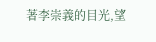著李崇義的目光,望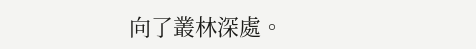向了叢林深處。